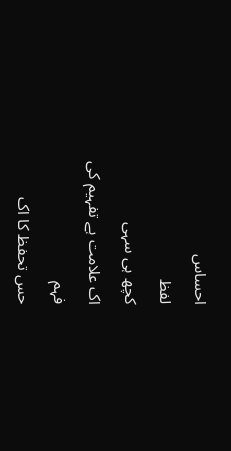احساس
لفظ
کچھ ہی سہی
اک علامت ہے تفہیم کی
فہم
حس تحفظ کا اک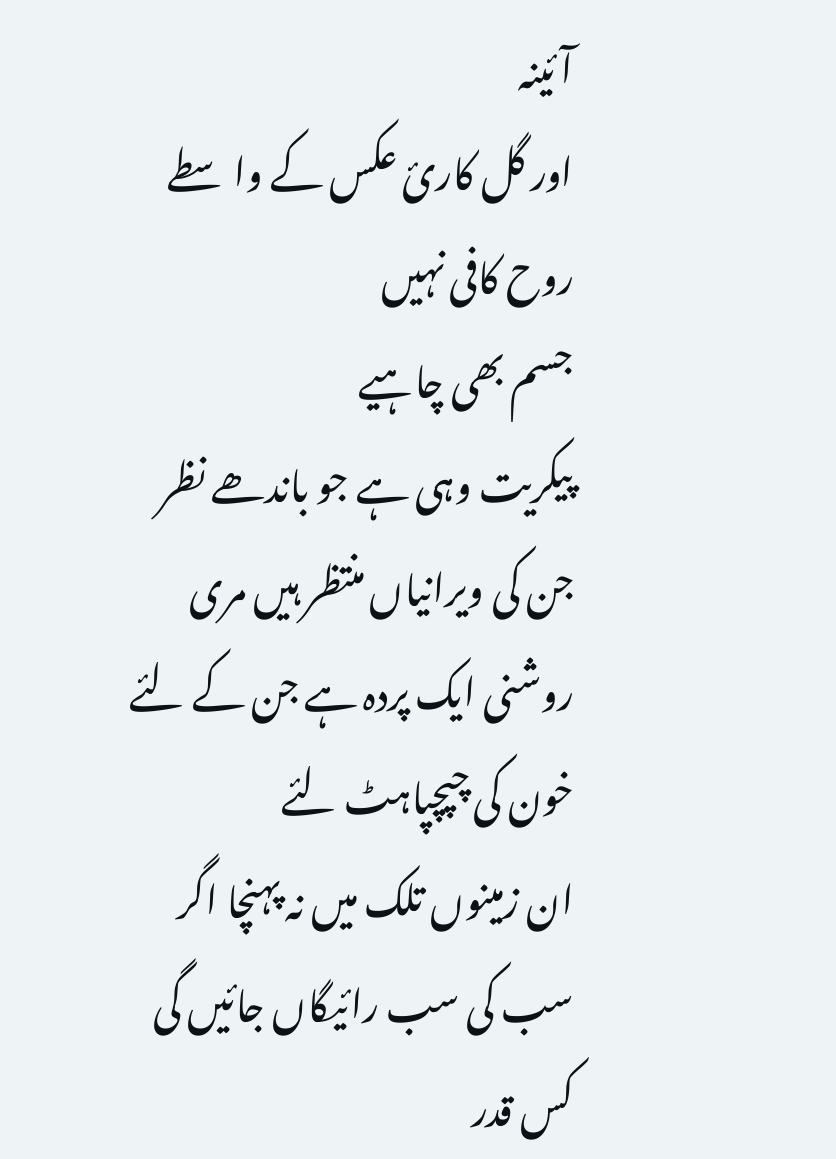آئینہ
اور گل کاریٔ عکس کے واسطے
روح کافی نہیں
جسم بھی چاہیے
پیکریت وہی ہے جو باندھے نظر
جن کی ویرانیاں منتظر ہیں مری
روشنی ایک پردہ ہے جن کے لئے
خون کی چپچپاہٹ لئے
ان زمینوں تلک میں نہ پہنچا اگر
سب کی سب رائیگاں جائیں گی
کس قدر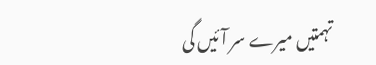تہمتیں میرے سر آئیں گی